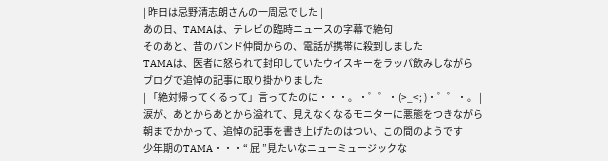| 昨日は忌野清志朗さんの一周忌でした |
あの日、TAMAは、テレビの臨時ニュースの字幕で絶句
そのあと、昔のバンド仲間からの、電話が携帯に殺到しました
TAMAは、医者に怒られて封印していたウイスキーをラッパ飲みしながら
ブログで追悼の記事に取り掛かりました
| 「絶対帰ってくるって」言ってたのに・・・。・゜゜・(>_<; )・゜゜・。 |
涙が、あとからあとから溢れて、見えなくなるモニターに悪態をつきながら
朝までかかって、追悼の記事を書き上げたのはつい、この間のようです
少年期のTAMA・・・“ 屁 ”見たいなニューミュージックな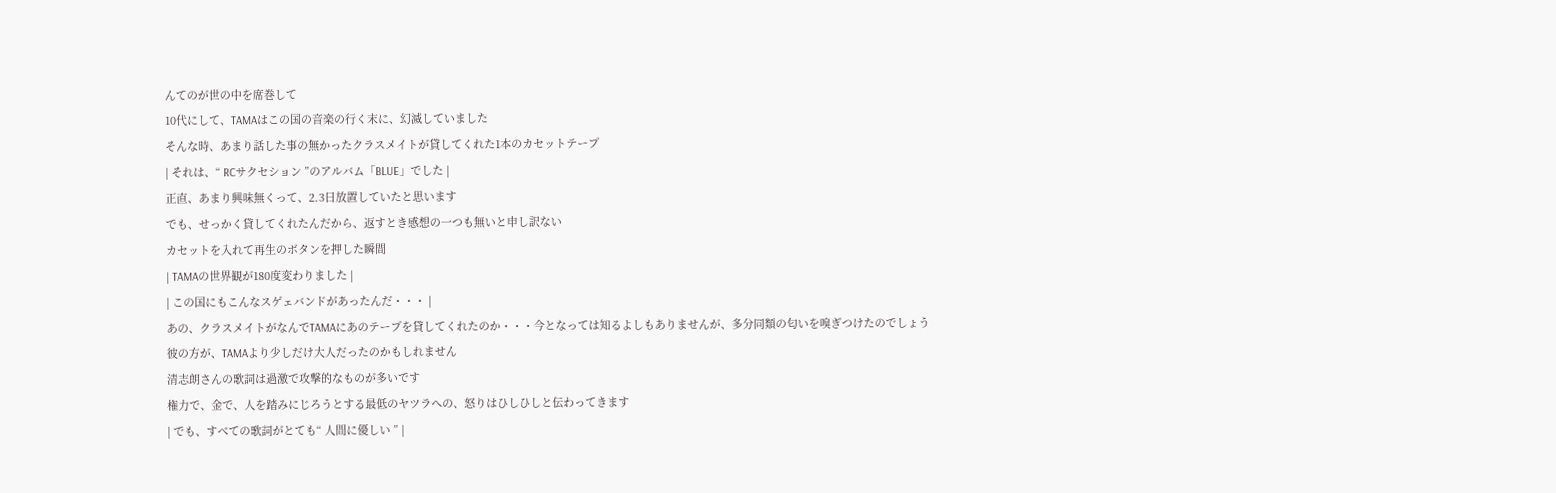んてのが世の中を席巻して
10代にして、TAMAはこの国の音楽の行く末に、幻滅していました
そんな時、あまり話した事の無かったクラスメイトが貸してくれた1本のカセットテープ
| それは、“ RCサクセション ”のアルバム「BLUE」でした |
正直、あまり興味無くって、2.3日放置していたと思います
でも、せっかく貸してくれたんだから、返すとき感想の一つも無いと申し訳ない
カセットを入れて再生のボタンを押した瞬間
| TAMAの世界観が180度変わりました |
| この国にもこんなスゲェバンドがあったんだ・・・ |
あの、クラスメイトがなんでTAMAにあのテープを貸してくれたのか・・・今となっては知るよしもありませんが、多分同類の匂いを嗅ぎつけたのでしょう
彼の方が、TAMAより少しだけ大人だったのかもしれません
清志朗さんの歌詞は過激で攻撃的なものが多いです
権力で、金で、人を踏みにじろうとする最低のヤツラへの、怒りはひしひしと伝わってきます
| でも、すべての歌詞がとても“ 人間に優しい ” |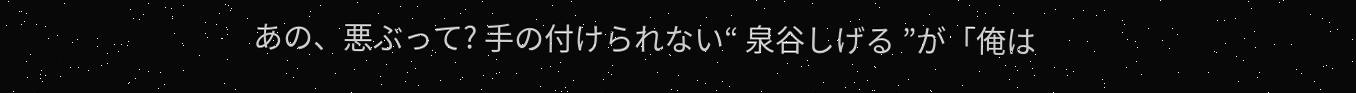あの、悪ぶって? 手の付けられない“ 泉谷しげる ”が「俺は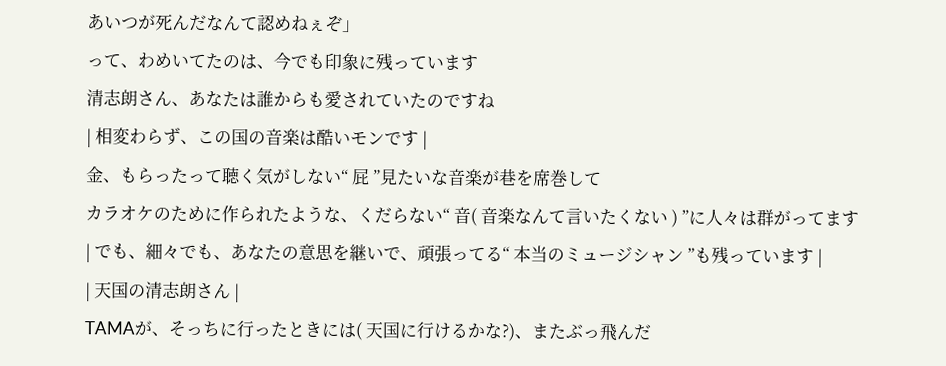あいつが死んだなんて認めねぇぞ」
って、わめいてたのは、今でも印象に残っています
清志朗さん、あなたは誰からも愛されていたのですね
| 相変わらず、この国の音楽は酷いモンです |
金、もらったって聴く気がしない“ 屁 ”見たいな音楽が巷を席巻して
カラオケのために作られたような、くだらない“ 音( 音楽なんて言いたくない ) ”に人々は群がってます
| でも、細々でも、あなたの意思を継いで、頑張ってる“ 本当のミュージシャン ”も残っています |
| 天国の清志朗さん |
TAMAが、そっちに行ったときには( 天国に行けるかな?)、またぶっ飛んだ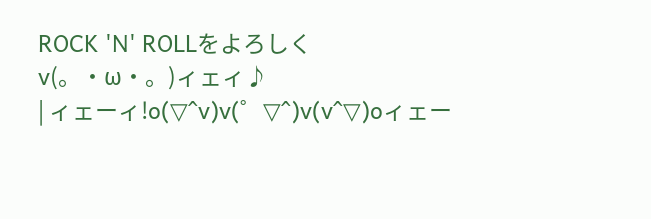ROCK 'N' ROLLをよろしく
v(。・ω・。)ィェィ♪
| ィェーィ!o(▽^v)v(゜▽^)v(v^▽)oィェー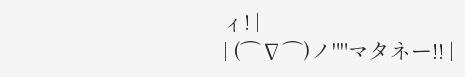ィ! |
| (⌒∇⌒)ノ""マタネー!! |